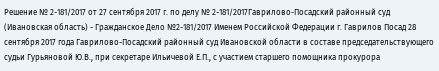Решение № 2-181/2017 от 27 сентября 2017 г. по делу № 2-181/2017Гаврилово-Посадский районный суд (Ивановская область) - Гражданское Дело №2-181/2017 Именем Российской Федерации г. Гаврилов Посад 28 сентября 2017 года Гаврилово-Посадский районный суд Ивановской области в составе председательствующего судьи Гурьяновой Ю.В., при секретаре Ильичевой Е.П., с участием старшего помощника прокурора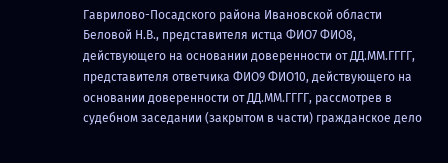Гаврилово-Посадского района Ивановской области Беловой Н.В., представителя истца ФИО7 ФИО8, действующего на основании доверенности от ДД.ММ.ГГГГ, представителя ответчика ФИО9 ФИО10, действующего на основании доверенности от ДД.ММ.ГГГГ, рассмотрев в судебном заседании (закрытом в части) гражданское дело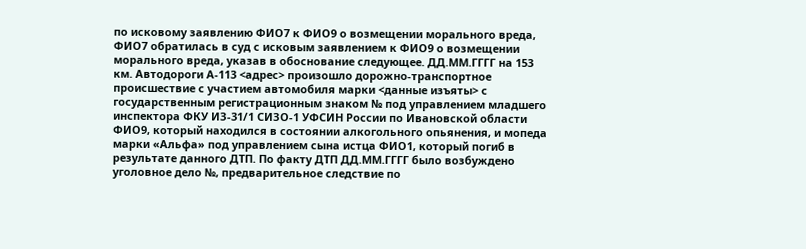по исковому заявлению ФИО7 к ФИО9 о возмещении морального вреда, ФИО7 обратилась в суд с исковым заявлением к ФИО9 о возмещении морального вреда, указав в обоснование следующее. ДД.ММ.ГГГГ на 153 км. Автодороги А-113 <адрес> произошло дорожно-транспортное происшествие с участием автомобиля марки <данные изъяты> с государственным регистрационным знаком № под управлением младшего инспектора ФКУ ИЗ-31/1 СИЗО-1 УФСИН России по Ивановской области ФИО9, который находился в состоянии алкогольного опьянения, и мопеда марки «Альфа» под управлением сына истца ФИО1, который погиб в результате данного ДТП. По факту ДТП ДД.ММ.ГГГГ было возбуждено уголовное дело №, предварительное следствие по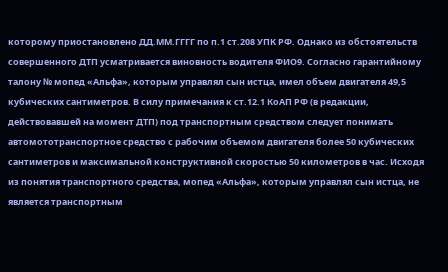которому приостановлено ДД.ММ.ГГГГ по п.1 ст.208 УПК РФ. Однако из обстоятельств совершенного ДТП усматривается виновность водителя ФИО9. Согласно гарантийному талону № мопед «Альфа», которым управлял сын истца, имел объем двигателя 49,5 кубических сантиметров. В силу примечания к ст.12.1 КоАП РФ (в редакции, действовавшей на момент ДТП) под транспортным средством следует понимать автомототранспортное средство с рабочим объемом двигателя более 50 кубических сантиметров и максимальной конструктивной скоростью 50 километров в час. Исходя из понятия транспортного средства, мопед «Альфа», которым управлял сын истца, не является транспортным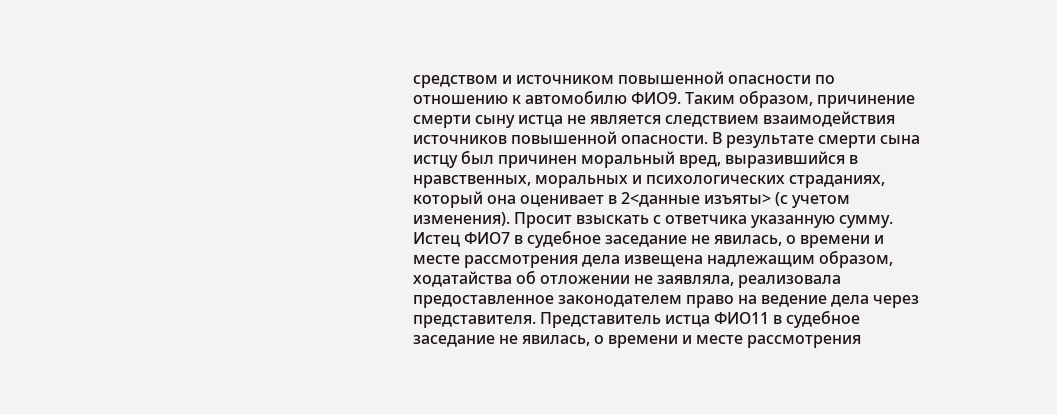средством и источником повышенной опасности по отношению к автомобилю ФИО9. Таким образом, причинение смерти сыну истца не является следствием взаимодействия источников повышенной опасности. В результате смерти сына истцу был причинен моральный вред, выразившийся в нравственных, моральных и психологических страданиях, который она оценивает в 2<данные изъяты> (с учетом изменения). Просит взыскать с ответчика указанную сумму. Истец ФИО7 в судебное заседание не явилась, о времени и месте рассмотрения дела извещена надлежащим образом, ходатайства об отложении не заявляла, реализовала предоставленное законодателем право на ведение дела через представителя. Представитель истца ФИО11 в судебное заседание не явилась, о времени и месте рассмотрения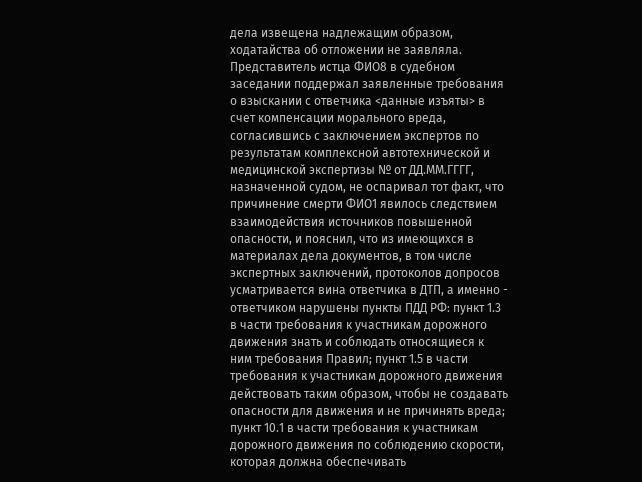дела извещена надлежащим образом, ходатайства об отложении не заявляла. Представитель истца ФИО8 в судебном заседании поддержал заявленные требования о взыскании с ответчика <данные изъяты> в счет компенсации морального вреда, согласившись с заключением экспертов по результатам комплексной автотехнической и медицинской экспертизы № от ДД.ММ.ГГГГ, назначенной судом, не оспаривал тот факт, что причинение смерти ФИО1 явилось следствием взаимодействия источников повышенной опасности, и пояснил, что из имеющихся в материалах дела документов, в том числе экспертных заключений, протоколов допросов усматривается вина ответчика в ДТП, а именно - ответчиком нарушены пункты ПДД РФ: пункт 1.3 в части требования к участникам дорожного движения знать и соблюдать относящиеся к ним требования Правил; пункт 1.5 в части требования к участникам дорожного движения действовать таким образом, чтобы не создавать опасности для движения и не причинять вреда; пункт 10.1 в части требования к участникам дорожного движения по соблюдению скорости, которая должна обеспечивать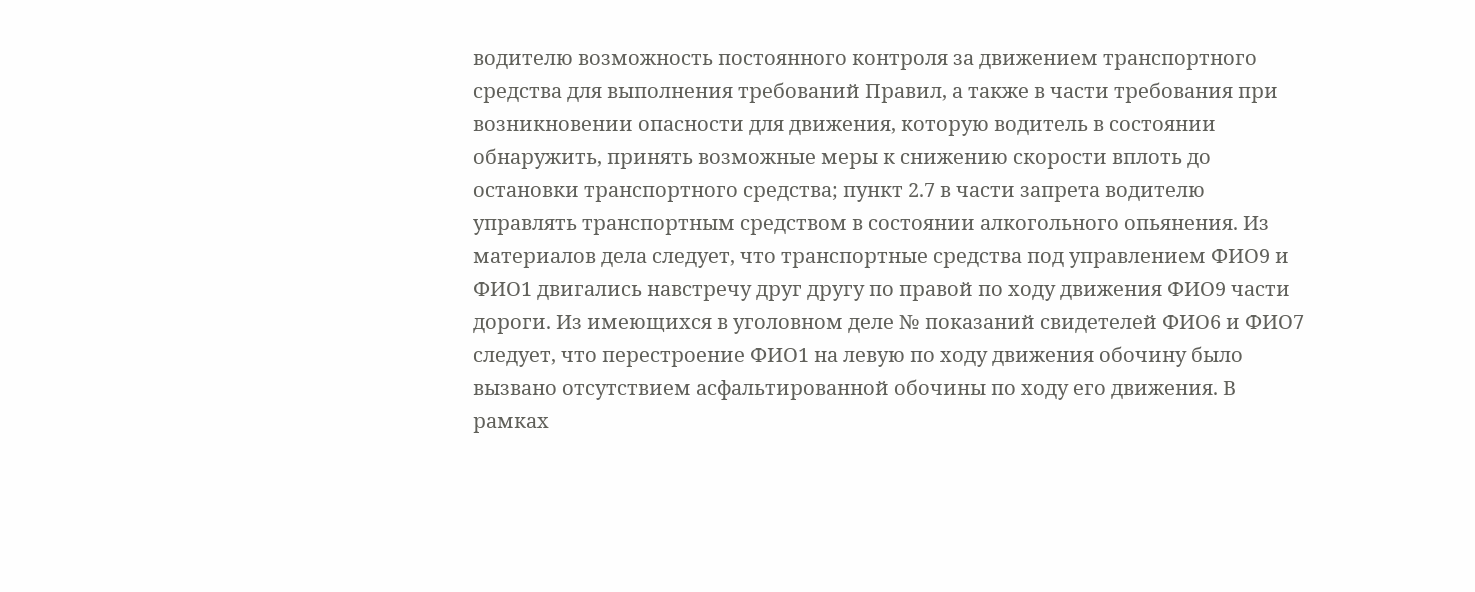водителю возможность постоянного контроля за движением транспортного средства для выполнения требований Правил, а также в части требования при возникновении опасности для движения, которую водитель в состоянии обнаружить, принять возможные меры к снижению скорости вплоть до остановки транспортного средства; пункт 2.7 в части запрета водителю управлять транспортным средством в состоянии алкогольного опьянения. Из материалов дела следует, что транспортные средства под управлением ФИО9 и ФИО1 двигались навстречу друг другу по правой по ходу движения ФИО9 части дороги. Из имеющихся в уголовном деле № показаний свидетелей ФИО6 и ФИО7 следует, что перестроение ФИО1 на левую по ходу движения обочину было вызвано отсутствием асфальтированной обочины по ходу его движения. В рамках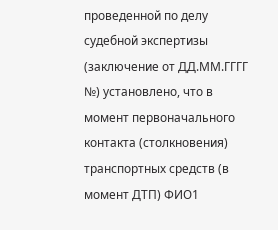проведенной по делу судебной экспертизы (заключение от ДД.ММ.ГГГГ №) установлено, что в момент первоначального контакта (столкновения) транспортных средств (в момент ДТП) ФИО1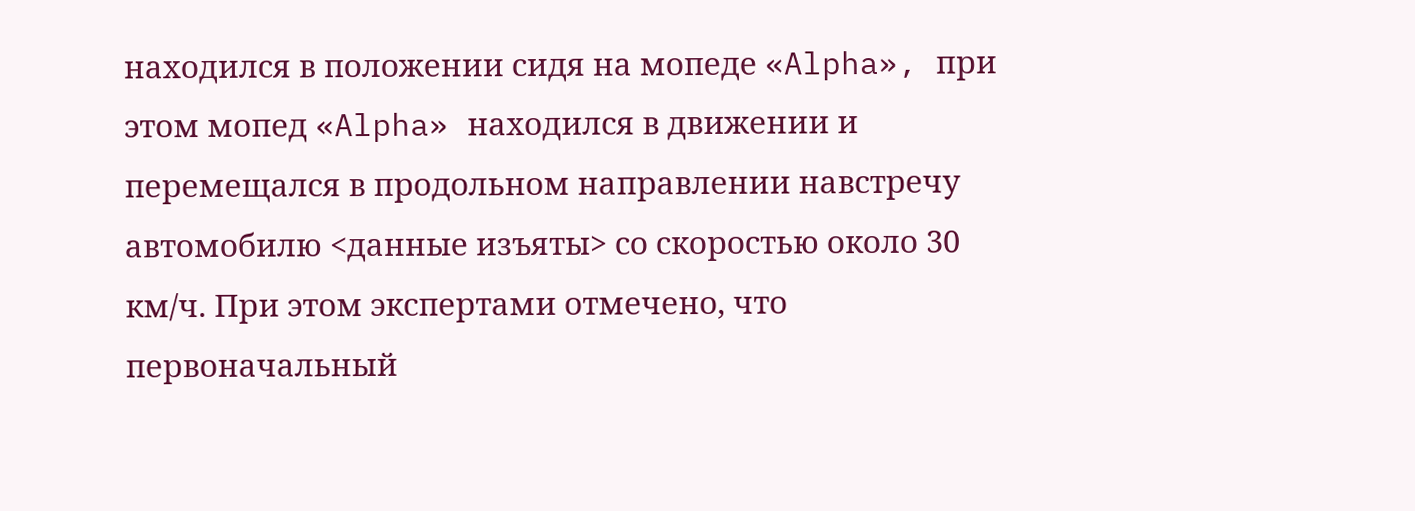находился в положении сидя на мопеде «Alpha», при этом мопед «Alpha» находился в движении и перемещался в продольном направлении навстречу автомобилю <данные изъяты> со скоростью около 30 км/ч. При этом экспертами отмечено, что первоначальный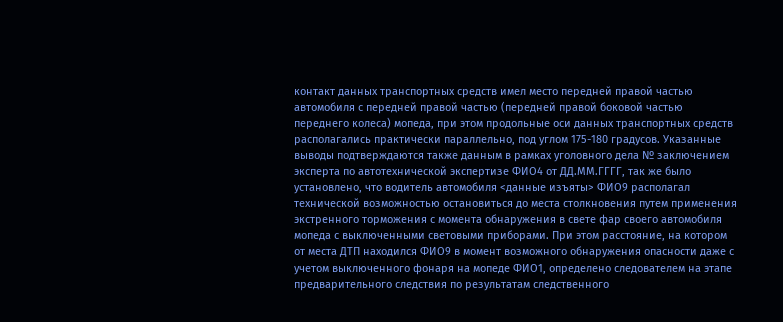контакт данных транспортных средств имел место передней правой частью автомобиля с передней правой частью (передней правой боковой частью переднего колеса) мопеда, при этом продольные оси данных транспортных средств располагались практически параллельно, под углом 175-180 градусов. Указанные выводы подтверждаются также данным в рамках уголовного дела № заключением эксперта по автотехнической экспертизе ФИО4 от ДД.ММ.ГГГГ, так же было установлено, что водитель автомобиля <данные изъяты> ФИО9 располагал технической возможностью остановиться до места столкновения путем применения экстренного торможения с момента обнаружения в свете фар своего автомобиля мопеда с выключенными световыми приборами. При этом расстояние, на котором от места ДТП находился ФИО9 в момент возможного обнаружения опасности даже с учетом выключенного фонаря на мопеде ФИО1, определено следователем на этапе предварительного следствия по результатам следственного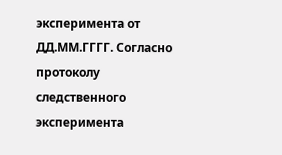эксперимента от ДД.ММ.ГГГГ. Согласно протоколу следственного эксперимента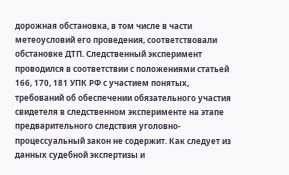дорожная обстановка, в том числе в части метеоусловий его проведения, соответствовали обстановке ДТП. Следственный эксперимент проводился в соответствии с положениями статьей 166, 170, 181 УПК РФ с участием понятых, требований об обеспечении обязательного участия свидетеля в следственном эксперименте на этапе предварительного следствия уголовно-процессуальный закон не содержит. Как следует из данных судебной экспертизы и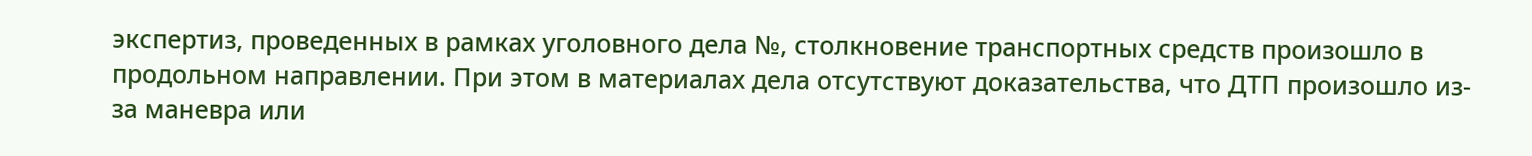экспертиз, проведенных в рамках уголовного дела №, столкновение транспортных средств произошло в продольном направлении. При этом в материалах дела отсутствуют доказательства, что ДТП произошло из-за маневра или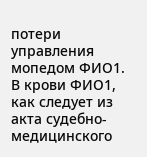потери управления мопедом ФИО1. В крови ФИО1, как следует из акта судебно-медицинского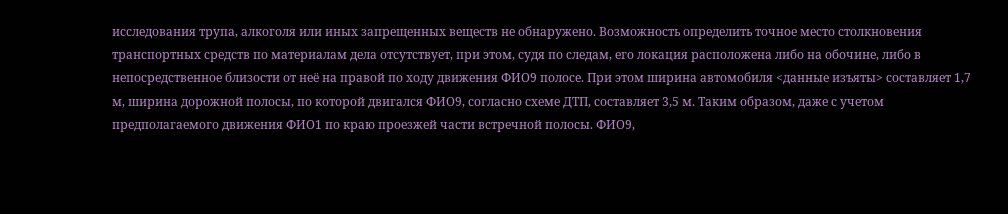исследования трупа, алкоголя или иных запрещенных веществ не обнаружено. Возможность определить точное место столкновения транспортных средств по материалам дела отсутствует, при этом, судя по следам, его локация расположена либо на обочине, либо в непосредственное близости от неё на правой по ходу движения ФИО9 полосе. При этом ширина автомобиля <данные изъяты> составляет 1,7 м, ширина дорожной полосы, по которой двигался ФИО9, согласно схеме ДТП, составляет 3,5 м. Таким образом, даже с учетом предполагаемого движения ФИО1 по краю проезжей части встречной полосы. ФИО9,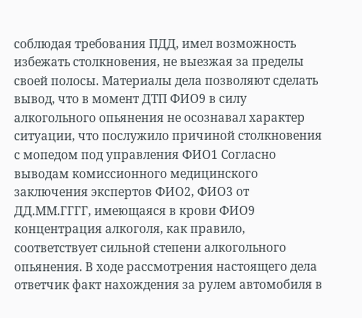соблюдая требования ПДД, имел возможность избежать столкновения, не выезжая за пределы своей полосы. Материалы дела позволяют сделать вывод, что в момент ДТП ФИО9 в силу алкогольного опьянения не осознавал характер ситуации, что послужило причиной столкновения с мопедом под управления ФИО1 Согласно выводам комиссионного медицинского заключения экспертов ФИО2, ФИО3 от ДД.ММ.ГГГГ, имеющаяся в крови ФИО9 концентрация алкоголя, как правило, соответствует сильной степени алкогольного опьянения. В ходе рассмотрения настоящего дела ответчик факт нахождения за рулем автомобиля в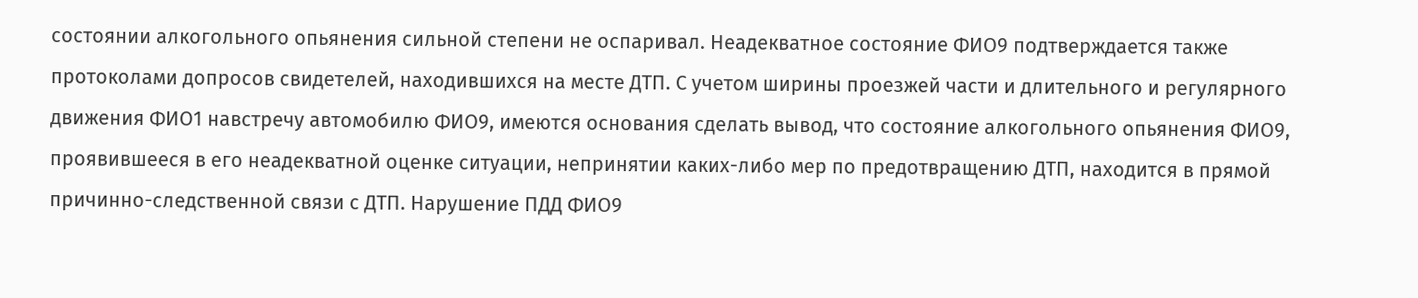состоянии алкогольного опьянения сильной степени не оспаривал. Неадекватное состояние ФИО9 подтверждается также протоколами допросов свидетелей, находившихся на месте ДТП. С учетом ширины проезжей части и длительного и регулярного движения ФИО1 навстречу автомобилю ФИО9, имеются основания сделать вывод, что состояние алкогольного опьянения ФИО9, проявившееся в его неадекватной оценке ситуации, непринятии каких-либо мер по предотвращению ДТП, находится в прямой причинно-следственной связи с ДТП. Нарушение ПДД ФИО9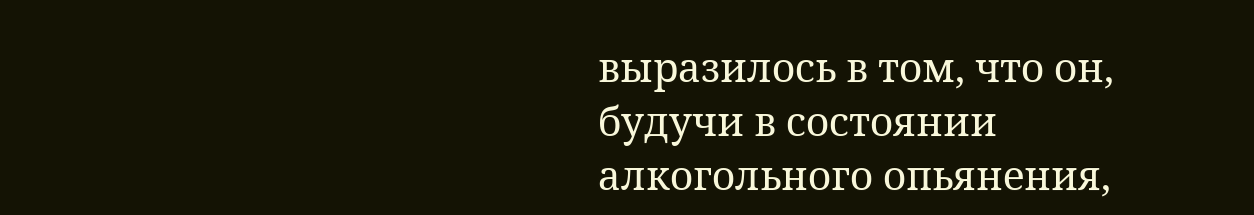выразилось в том, что он, будучи в состоянии алкогольного опьянения,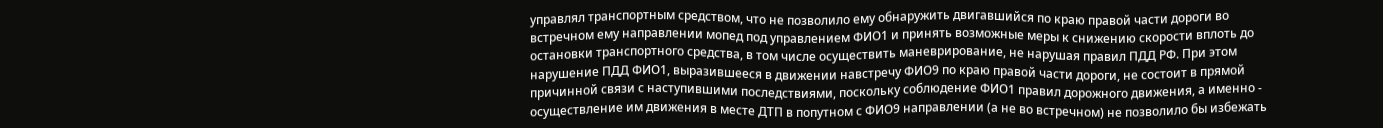управлял транспортным средством, что не позволило ему обнаружить двигавшийся по краю правой части дороги во встречном ему направлении мопед под управлением ФИО1 и принять возможные меры к снижению скорости вплоть до остановки транспортного средства, в том числе осуществить маневрирование, не нарушая правил ПДД РФ. При этом нарушение ПДД ФИО1, выразившееся в движении навстречу ФИО9 по краю правой части дороги, не состоит в прямой причинной связи с наступившими последствиями, поскольку соблюдение ФИО1 правил дорожного движения, а именно - осуществление им движения в месте ДТП в попутном с ФИО9 направлении (а не во встречном) не позволило бы избежать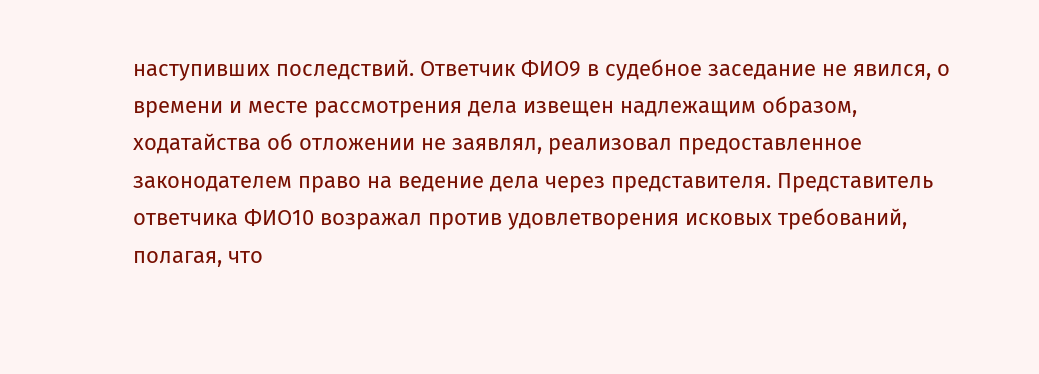наступивших последствий. Ответчик ФИО9 в судебное заседание не явился, о времени и месте рассмотрения дела извещен надлежащим образом, ходатайства об отложении не заявлял, реализовал предоставленное законодателем право на ведение дела через представителя. Представитель ответчика ФИО10 возражал против удовлетворения исковых требований, полагая, что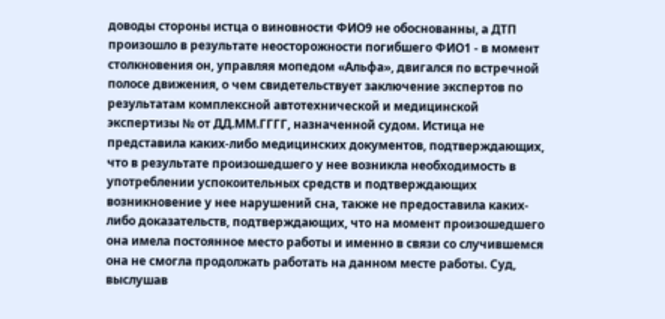доводы стороны истца о виновности ФИО9 не обоснованны, а ДТП произошло в результате неосторожности погибшего ФИО1 - в момент столкновения он, управляя мопедом «Альфа», двигался по встречной полосе движения, о чем свидетельствует заключение экспертов по результатам комплексной автотехнической и медицинской экспертизы № от ДД.ММ.ГГГГ, назначенной судом. Истица не представила каких-либо медицинских документов, подтверждающих, что в результате произошедшего у нее возникла необходимость в употреблении успокоительных средств и подтверждающих возникновение у нее нарушений сна, также не предоставила каких-либо доказательств, подтверждающих, что на момент произошедшего она имела постоянное место работы и именно в связи со случившемся она не смогла продолжать работать на данном месте работы. Суд, выслушав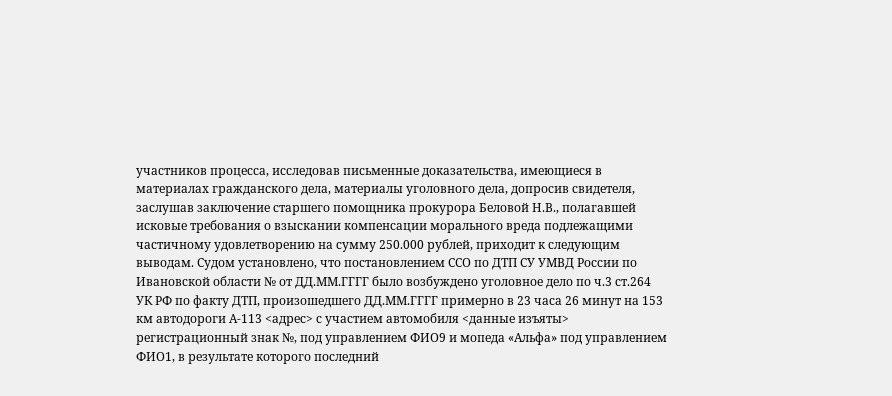участников процесса, исследовав письменные доказательства, имеющиеся в материалах гражданского дела, материалы уголовного дела, допросив свидетеля, заслушав заключение старшего помощника прокурора Беловой Н.В., полагавшей исковые требования о взыскании компенсации морального вреда подлежащими частичному удовлетворению на сумму 250.000 рублей, приходит к следующим выводам. Судом установлено, что постановлением ССО по ДТП СУ УМВД России по Ивановской области № от ДД.ММ.ГГГГ было возбуждено уголовное дело по ч.3 ст.264 УК РФ по факту ДТП, произошедшего ДД.ММ.ГГГГ примерно в 23 часа 26 минут на 153 км автодороги А-113 <адрес> с участием автомобиля <данные изъяты> регистрационный знак №, под управлением ФИО9 и мопеда «Альфа» под управлением ФИО1, в результате которого последний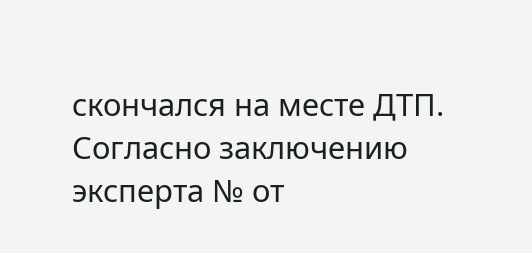скончался на месте ДТП. Согласно заключению эксперта № от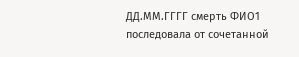ДД.ММ.ГГГГ смерть ФИО1 последовала от сочетанной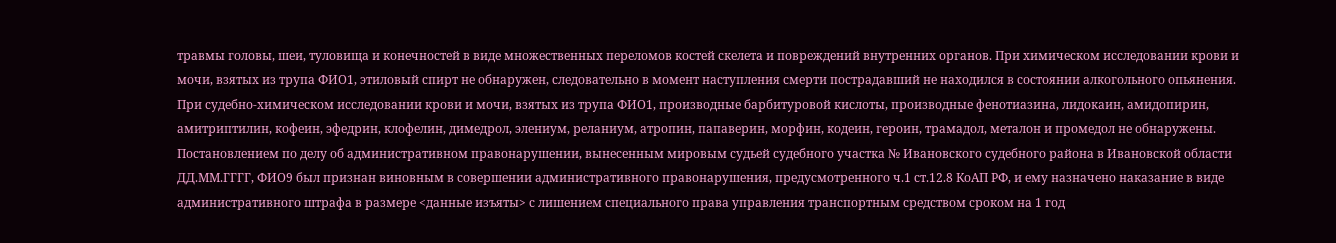травмы головы, шеи, туловища и конечностей в виде множественных переломов костей скелета и повреждений внутренних органов. При химическом исследовании крови и мочи, взятых из трупа ФИО1, этиловый спирт не обнаружен, следовательно в момент наступления смерти пострадавший не находился в состоянии алкогольного опьянения. При судебно-химическом исследовании крови и мочи, взятых из трупа ФИО1, производные барбитуровой кислоты, производные фенотиазина, лидокаин, амидопирин, амитриптилин, кофеин, эфедрин, клофелин, димедрол, элениум, реланиум, атропин, папаверин, морфин, кодеин, героин, трамадол, металон и промедол не обнаружены. Постановлением по делу об административном правонарушении, вынесенным мировым судьей судебного участка № Ивановского судебного района в Ивановской области ДД.ММ.ГГГГ, ФИО9 был признан виновным в совершении административного правонарушения, предусмотренного ч.1 ст.12.8 КоАП РФ, и ему назначено наказание в виде административного штрафа в размере <данные изъяты> с лишением специального права управления транспортным средством сроком на 1 год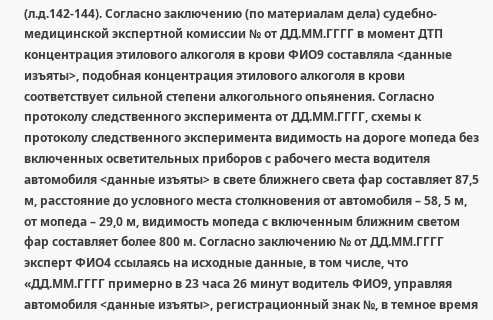(л.д.142-144). Согласно заключению (по материалам дела) судебно-медицинской экспертной комиссии № от ДД.ММ.ГГГГ в момент ДТП концентрация этилового алкоголя в крови ФИО9 составляла <данные изъяты>, подобная концентрация этилового алкоголя в крови соответствует сильной степени алкогольного опьянения. Согласно протоколу следственного эксперимента от ДД.ММ.ГГГГ, схемы к протоколу следственного эксперимента видимость на дороге мопеда без включенных осветительных приборов с рабочего места водителя автомобиля <данные изъяты> в свете ближнего света фар составляет 87,5 м, расстояние до условного места столкновения от автомобиля – 58, 5 м, от мопеда – 29,0 м, видимость мопеда с включенным ближним светом фар составляет более 800 м. Согласно заключению № от ДД.ММ.ГГГГ эксперт ФИО4 ссылаясь на исходные данные, в том числе, что «ДД.ММ.ГГГГ примерно в 23 часа 26 минут водитель ФИО9, управляя автомобиля <данные изъяты>, регистрационный знак №, в темное время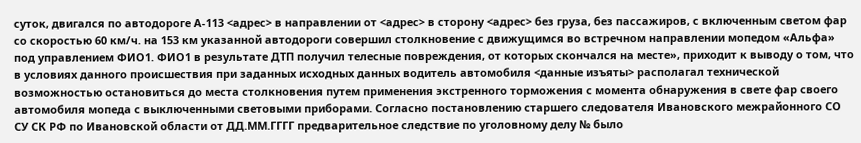суток, двигался по автодороге А-113 <адрес> в направлении от <адрес> в сторону <адрес> без груза, без пассажиров, с включенным светом фар со скоростью 60 км/ч. на 153 км указанной автодороги совершил столкновение с движущимся во встречном направлении мопедом «Альфа» под управлением ФИО1. ФИО1 в результате ДТП получил телесные повреждения, от которых скончался на месте», приходит к выводу о том, что в условиях данного происшествия при заданных исходных данных водитель автомобиля <данные изъяты> располагал технической возможностью остановиться до места столкновения путем применения экстренного торможения с момента обнаружения в свете фар своего автомобиля мопеда с выключенными световыми приборами. Согласно постановлению старшего следователя Ивановского межрайонного СО СУ СК РФ по Ивановской области от ДД.ММ.ГГГГ предварительное следствие по уголовному делу № было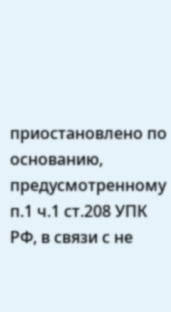приостановлено по основанию, предусмотренному п.1 ч.1 ст.208 УПК РФ, в связи с не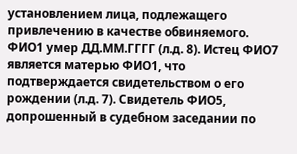установлением лица, подлежащего привлечению в качестве обвиняемого. ФИО1 умер ДД.ММ.ГГГГ (л.д. 8). Истец ФИО7 является матерью ФИО1, что подтверждается свидетельством о его рождении (л.д. 7). Свидетель ФИО5, допрошенный в судебном заседании по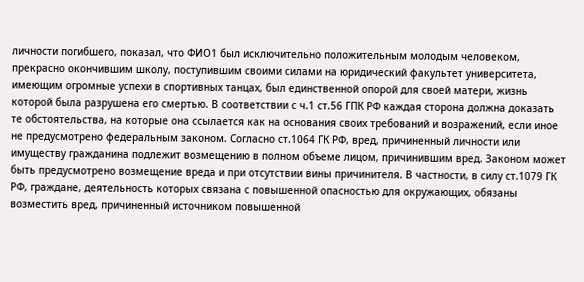личности погибшего, показал, что ФИО1 был исключительно положительным молодым человеком, прекрасно окончившим школу, поступившим своими силами на юридический факультет университета, имеющим огромные успехи в спортивных танцах, был единственной опорой для своей матери, жизнь которой была разрушена его смертью. В соответствии с ч.1 ст.56 ГПК РФ каждая сторона должна доказать те обстоятельства, на которые она ссылается как на основания своих требований и возражений, если иное не предусмотрено федеральным законом. Согласно ст.1064 ГК РФ, вред, причиненный личности или имуществу гражданина подлежит возмещению в полном объеме лицом, причинившим вред. Законом может быть предусмотрено возмещение вреда и при отсутствии вины причинителя. В частности, в силу ст.1079 ГК РФ, граждане, деятельность которых связана с повышенной опасностью для окружающих, обязаны возместить вред, причиненный источником повышенной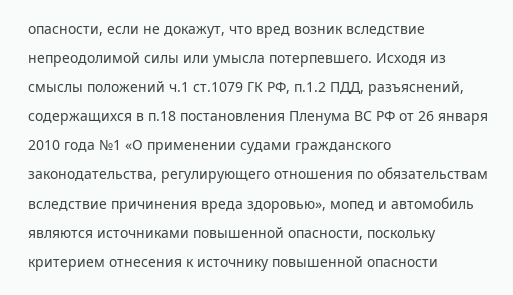опасности, если не докажут, что вред возник вследствие непреодолимой силы или умысла потерпевшего. Исходя из смыслы положений ч.1 ст.1079 ГК РФ, п.1.2 ПДД, разъяснений, содержащихся в п.18 постановления Пленума ВС РФ от 26 января 2010 года №1 «О применении судами гражданского законодательства, регулирующего отношения по обязательствам вследствие причинения вреда здоровью», мопед и автомобиль являются источниками повышенной опасности, поскольку критерием отнесения к источнику повышенной опасности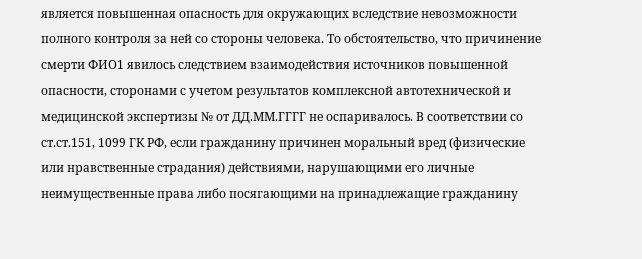является повышенная опасность для окружающих вследствие невозможности полного контроля за ней со стороны человека. То обстоятельство, что причинение смерти ФИО1 явилось следствием взаимодействия источников повышенной опасности, сторонами с учетом результатов комплексной автотехнической и медицинской экспертизы № от ДД.ММ.ГГГГ не оспаривалось. В соответствии со ст.ст.151, 1099 ГК РФ, если гражданину причинен моральный вред (физические или нравственные страдания) действиями, нарушающими его личные неимущественные права либо посягающими на принадлежащие гражданину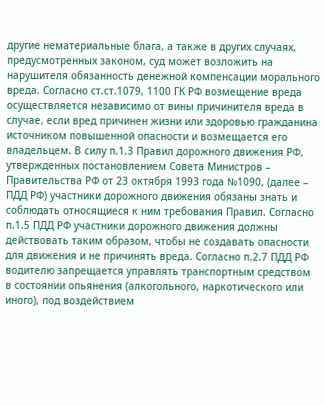другие нематериальные блага, а также в других случаях, предусмотренных законом, суд может возложить на нарушителя обязанность денежной компенсации морального вреда. Согласно ст.ст.1079, 1100 ГК РФ возмещение вреда осуществляется независимо от вины причинителя вреда в случае, если вред причинен жизни или здоровью гражданина источником повышенной опасности и возмещается его владельцем. В силу п.1.3 Правил дорожного движения РФ, утвержденных постановлением Совета Министров – Правительства РФ от 23 октября 1993 года №1090, (далее – ПДД РФ) участники дорожного движения обязаны знать и соблюдать относящиеся к ним требования Правил. Согласно п.1.5 ПДД РФ участники дорожного движения должны действовать таким образом, чтобы не создавать опасности для движения и не причинять вреда. Согласно п.2.7 ПДД РФ водителю запрещается управлять транспортным средством в состоянии опьянения (алкогольного, наркотического или иного), под воздействием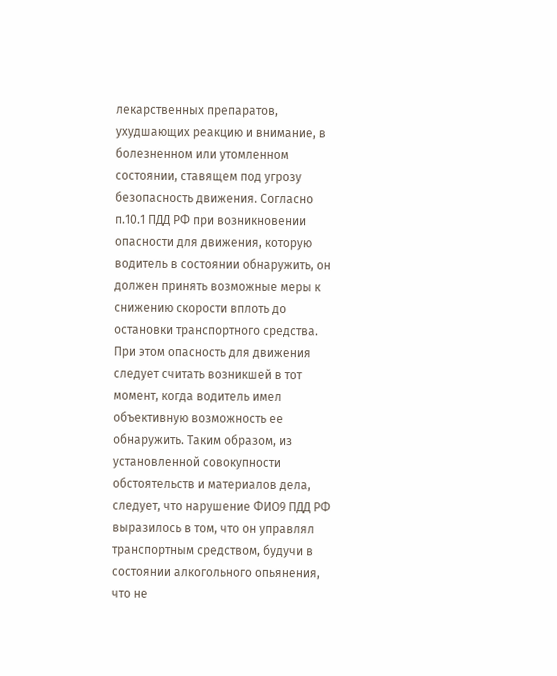лекарственных препаратов, ухудшающих реакцию и внимание, в болезненном или утомленном состоянии, ставящем под угрозу безопасность движения. Согласно п.10.1 ПДД РФ при возникновении опасности для движения, которую водитель в состоянии обнаружить, он должен принять возможные меры к снижению скорости вплоть до остановки транспортного средства. При этом опасность для движения следует считать возникшей в тот момент, когда водитель имел объективную возможность ее обнаружить. Таким образом, из установленной совокупности обстоятельств и материалов дела, следует, что нарушение ФИО9 ПДД РФ выразилось в том, что он управлял транспортным средством, будучи в состоянии алкогольного опьянения, что не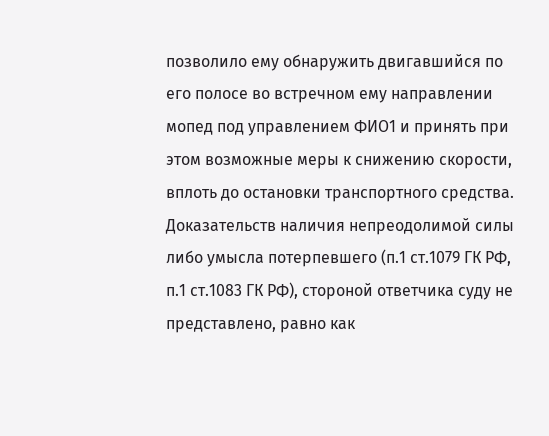позволило ему обнаружить двигавшийся по его полосе во встречном ему направлении мопед под управлением ФИО1 и принять при этом возможные меры к снижению скорости, вплоть до остановки транспортного средства. Доказательств наличия непреодолимой силы либо умысла потерпевшего (п.1 ст.1079 ГК РФ, п.1 ст.1083 ГК РФ), стороной ответчика суду не представлено, равно как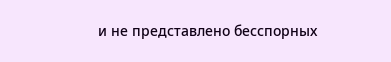и не представлено бесспорных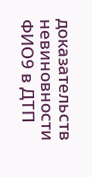доказательств невиновности ФИО9 в ДТП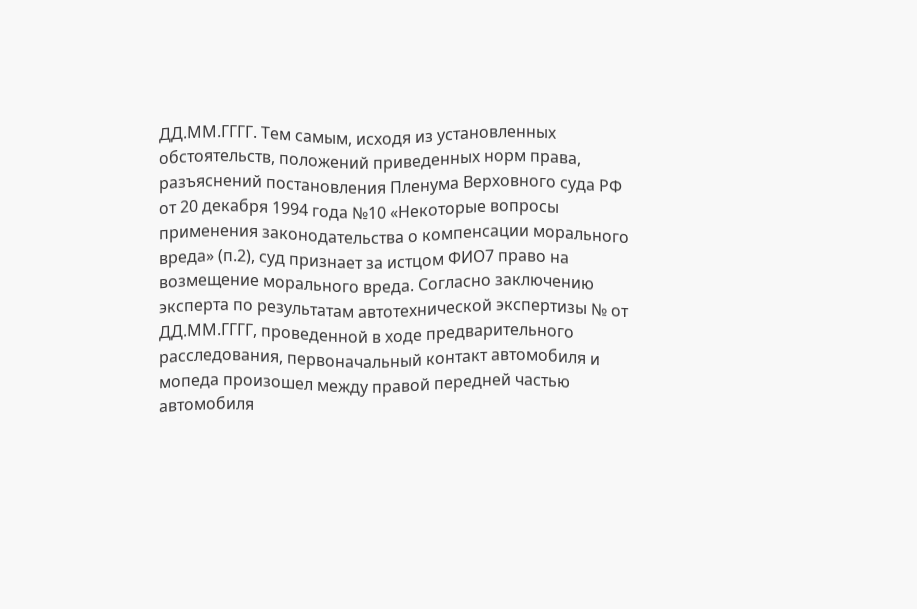ДД.ММ.ГГГГ. Тем самым, исходя из установленных обстоятельств, положений приведенных норм права, разъяснений постановления Пленума Верховного суда РФ от 20 декабря 1994 года №10 «Некоторые вопросы применения законодательства о компенсации морального вреда» (п.2), суд признает за истцом ФИО7 право на возмещение морального вреда. Согласно заключению эксперта по результатам автотехнической экспертизы № от ДД.ММ.ГГГГ, проведенной в ходе предварительного расследования, первоначальный контакт автомобиля и мопеда произошел между правой передней частью автомобиля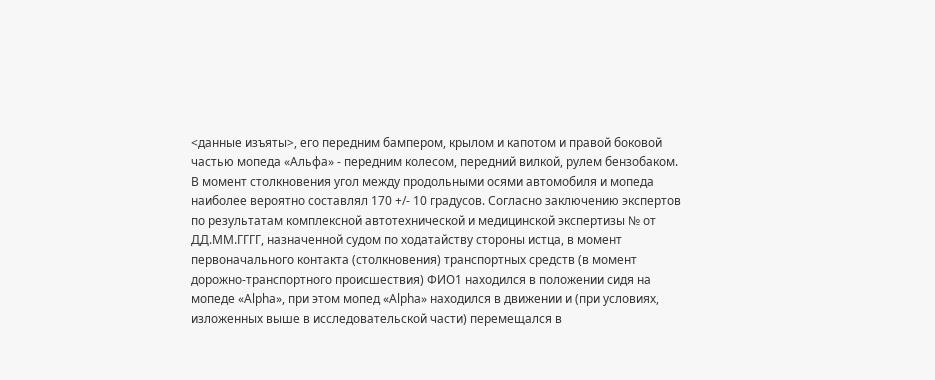<данные изъяты>, его передним бампером, крылом и капотом и правой боковой частью мопеда «Альфа» - передним колесом, передний вилкой, рулем бензобаком. В момент столкновения угол между продольными осями автомобиля и мопеда наиболее вероятно составлял 170 +/- 10 градусов. Согласно заключению экспертов по результатам комплексной автотехнической и медицинской экспертизы № от ДД.ММ.ГГГГ, назначенной судом по ходатайству стороны истца, в момент первоначального контакта (столкновения) транспортных средств (в момент дорожно-транспортного происшествия) ФИО1 находился в положении сидя на мопеде «Alpha», при этом мопед «Alpha» находился в движении и (при условиях, изложенных выше в исследовательской части) перемещался в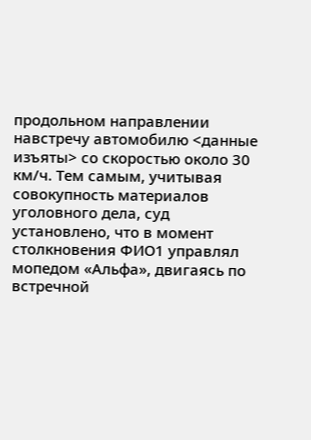продольном направлении навстречу автомобилю <данные изъяты> со скоростью около 30 км/ч. Тем самым, учитывая совокупность материалов уголовного дела, суд установлено, что в момент столкновения ФИО1 управлял мопедом «Альфа», двигаясь по встречной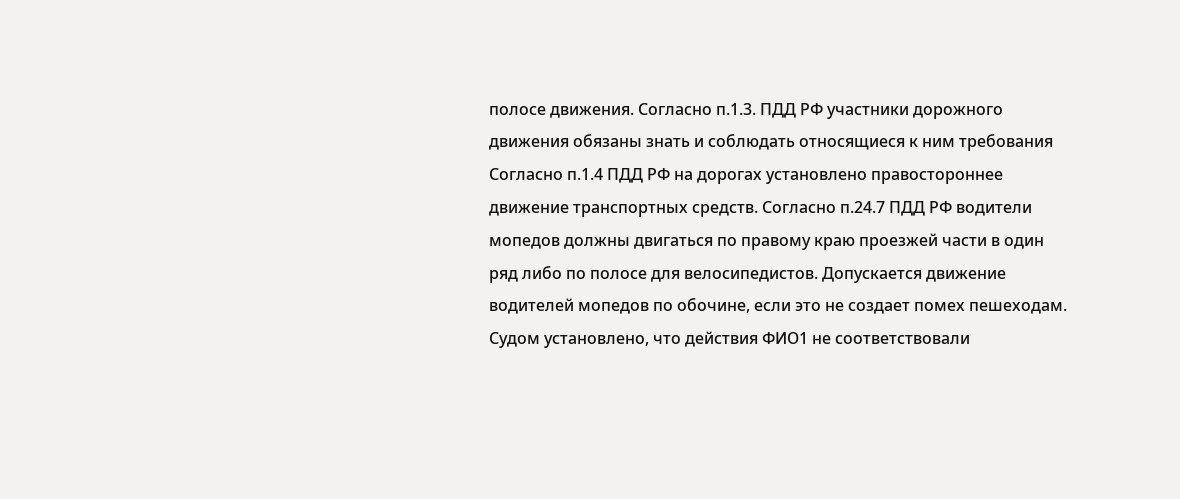полосе движения. Согласно п.1.3. ПДД РФ участники дорожного движения обязаны знать и соблюдать относящиеся к ним требования Согласно п.1.4 ПДД РФ на дорогах установлено правостороннее движение транспортных средств. Согласно п.24.7 ПДД РФ водители мопедов должны двигаться по правому краю проезжей части в один ряд либо по полосе для велосипедистов. Допускается движение водителей мопедов по обочине, если это не создает помех пешеходам. Судом установлено, что действия ФИО1 не соответствовали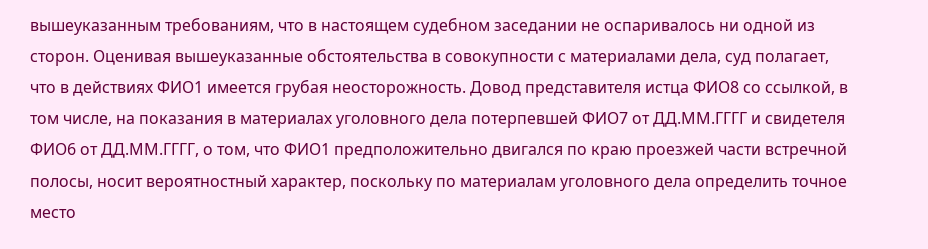вышеуказанным требованиям, что в настоящем судебном заседании не оспаривалось ни одной из сторон. Оценивая вышеуказанные обстоятельства в совокупности с материалами дела, суд полагает, что в действиях ФИО1 имеется грубая неосторожность. Довод представителя истца ФИО8 со ссылкой, в том числе, на показания в материалах уголовного дела потерпевшей ФИО7 от ДД.ММ.ГГГГ и свидетеля ФИО6 от ДД.ММ.ГГГГ, о том, что ФИО1 предположительно двигался по краю проезжей части встречной полосы, носит вероятностный характер, поскольку по материалам уголовного дела определить точное место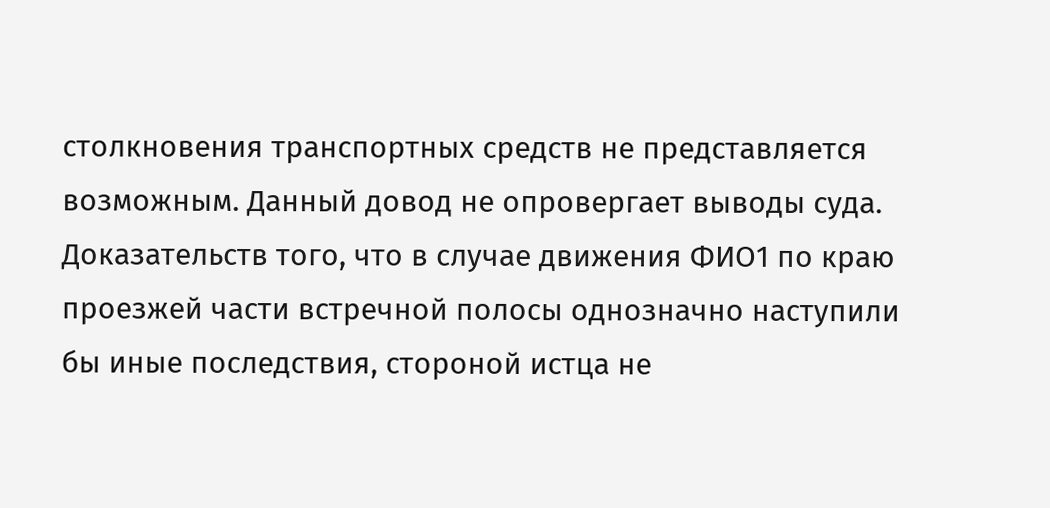столкновения транспортных средств не представляется возможным. Данный довод не опровергает выводы суда. Доказательств того, что в случае движения ФИО1 по краю проезжей части встречной полосы однозначно наступили бы иные последствия, стороной истца не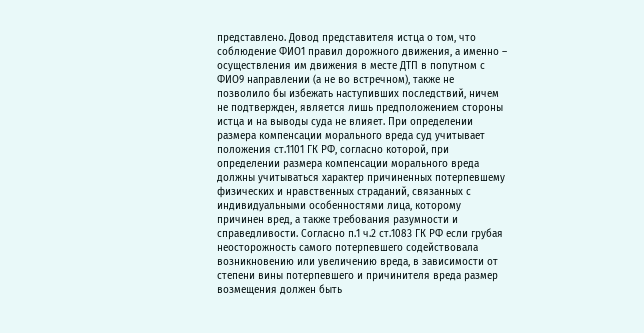представлено. Довод представителя истца о том, что соблюдение ФИО1 правил дорожного движения, а именно – осуществления им движения в месте ДТП в попутном с ФИО9 направлении (а не во встречном), также не позволило бы избежать наступивших последствий, ничем не подтвержден, является лишь предположением стороны истца и на выводы суда не влияет. При определении размера компенсации морального вреда суд учитывает положения ст.1101 ГК РФ, согласно которой, при определении размера компенсации морального вреда должны учитываться характер причиненных потерпевшему физических и нравственных страданий, связанных с индивидуальными особенностями лица, которому причинен вред, а также требования разумности и справедливости. Согласно п.1 ч.2 ст.1083 ГК РФ если грубая неосторожность самого потерпевшего содействовала возникновению или увеличению вреда, в зависимости от степени вины потерпевшего и причинителя вреда размер возмещения должен быть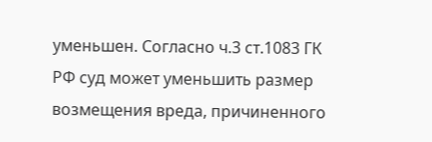уменьшен. Согласно ч.3 ст.1083 ГК РФ суд может уменьшить размер возмещения вреда, причиненного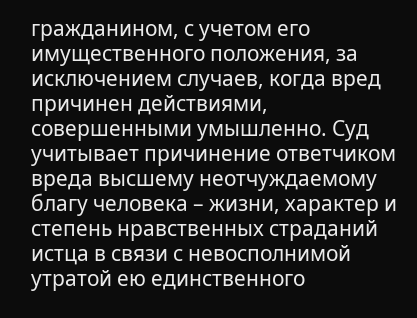гражданином, с учетом его имущественного положения, за исключением случаев, когда вред причинен действиями, совершенными умышленно. Суд учитывает причинение ответчиком вреда высшему неотчуждаемому благу человека – жизни, характер и степень нравственных страданий истца в связи с невосполнимой утратой ею единственного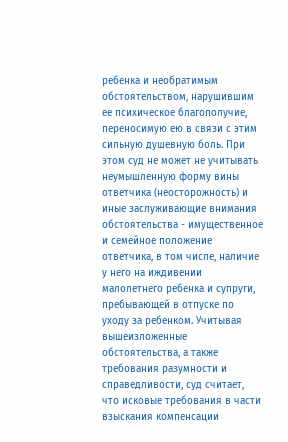ребенка и необратимым обстоятельством, нарушившим ее психическое благополучие, переносимую ею в связи с этим сильную душевную боль. При этом суд не может не учитывать неумышленную форму вины ответчика (неосторожность) и иные заслуживающие внимания обстоятельства - имущественное и семейное положение ответчика, в том числе, наличие у него на иждивении малолетнего ребенка и супруги, пребывающей в отпуске по уходу за ребенком. Учитывая вышеизложенные обстоятельства, а также требования разумности и справедливости, суд считает, что исковые требования в части взыскания компенсации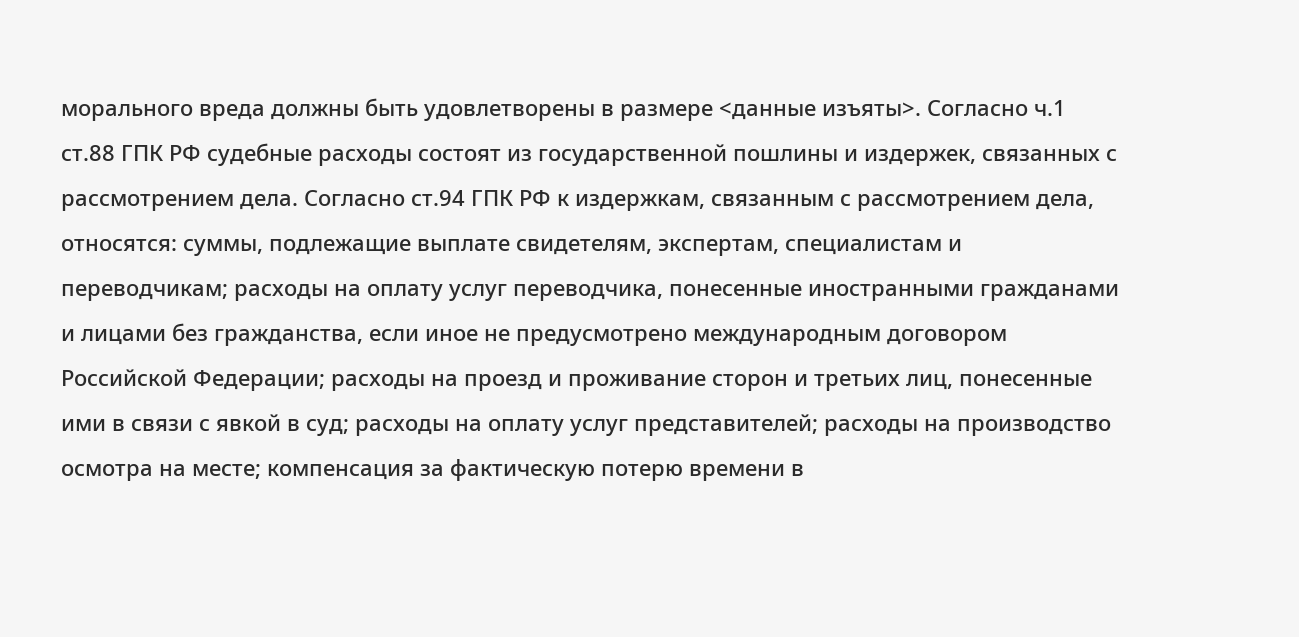морального вреда должны быть удовлетворены в размере <данные изъяты>. Согласно ч.1 ст.88 ГПК РФ судебные расходы состоят из государственной пошлины и издержек, связанных с рассмотрением дела. Согласно ст.94 ГПК РФ к издержкам, связанным с рассмотрением дела, относятся: суммы, подлежащие выплате свидетелям, экспертам, специалистам и переводчикам; расходы на оплату услуг переводчика, понесенные иностранными гражданами и лицами без гражданства, если иное не предусмотрено международным договором Российской Федерации; расходы на проезд и проживание сторон и третьих лиц, понесенные ими в связи с явкой в суд; расходы на оплату услуг представителей; расходы на производство осмотра на месте; компенсация за фактическую потерю времени в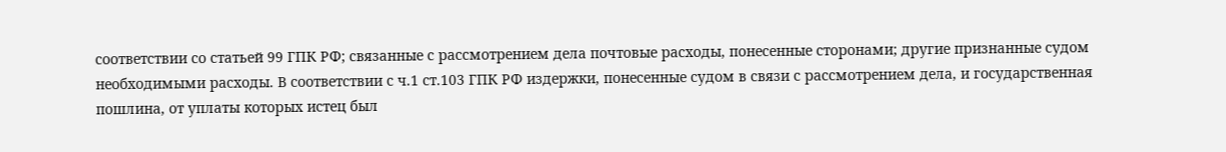соответствии со статьей 99 ГПК РФ; связанные с рассмотрением дела почтовые расходы, понесенные сторонами; другие признанные судом необходимыми расходы. В соответствии с ч.1 ст.103 ГПК РФ издержки, понесенные судом в связи с рассмотрением дела, и государственная пошлина, от уплаты которых истец был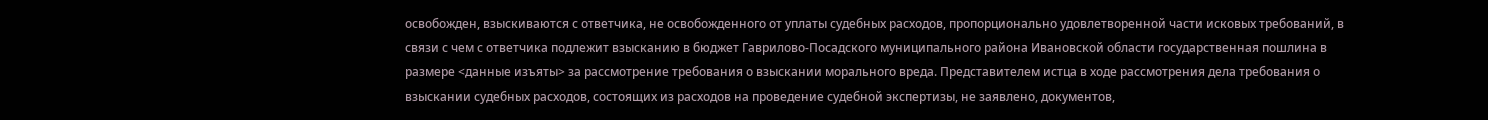освобожден, взыскиваются с ответчика, не освобожденного от уплаты судебных расходов, пропорционально удовлетворенной части исковых требований, в связи с чем с ответчика подлежит взысканию в бюджет Гаврилово-Посадского муниципального района Ивановской области государственная пошлина в размере <данные изъяты> за рассмотрение требования о взыскании морального вреда. Представителем истца в ходе рассмотрения дела требования о взыскании судебных расходов, состоящих из расходов на проведение судебной экспертизы, не заявлено, документов,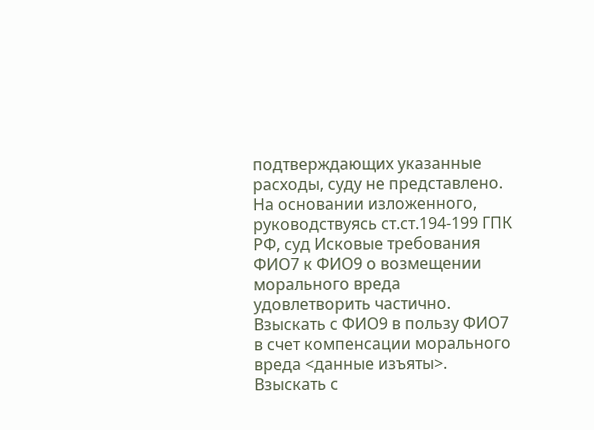подтверждающих указанные расходы, суду не представлено. На основании изложенного, руководствуясь ст.ст.194-199 ГПК РФ, суд Исковые требования ФИО7 к ФИО9 о возмещении морального вреда удовлетворить частично. Взыскать с ФИО9 в пользу ФИО7 в счет компенсации морального вреда <данные изъяты>. Взыскать с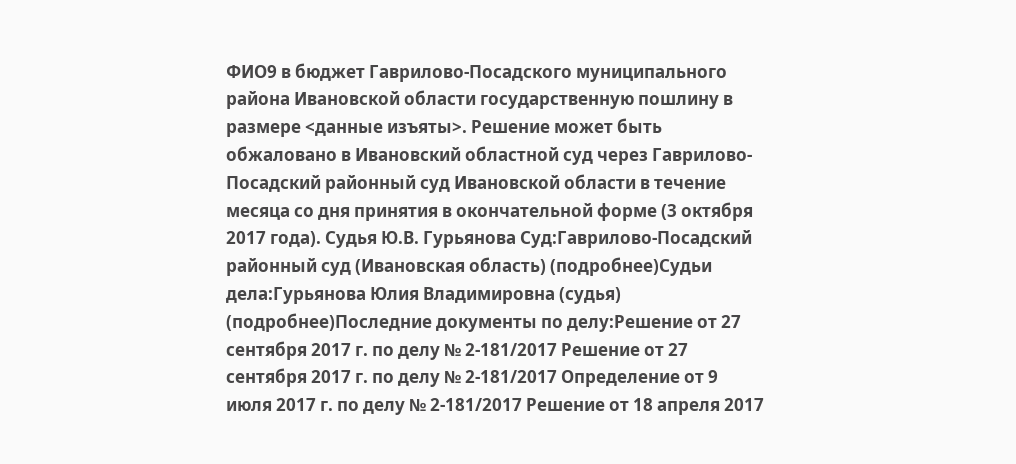ФИО9 в бюджет Гаврилово-Посадского муниципального района Ивановской области государственную пошлину в размере <данные изъяты>. Решение может быть обжаловано в Ивановский областной суд через Гаврилово-Посадский районный суд Ивановской области в течение месяца со дня принятия в окончательной форме (3 октября 2017 года). Судья Ю.В. Гурьянова Суд:Гаврилово-Посадский районный суд (Ивановская область) (подробнее)Судьи дела:Гурьянова Юлия Владимировна (судья) (подробнее)Последние документы по делу:Решение от 27 сентября 2017 г. по делу № 2-181/2017 Решение от 27 сентября 2017 г. по делу № 2-181/2017 Определение от 9 июля 2017 г. по делу № 2-181/2017 Решение от 18 апреля 2017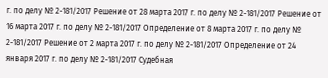г. по делу № 2-181/2017 Решение от 28 марта 2017 г. по делу № 2-181/2017 Решение от 16 марта 2017 г. по делу № 2-181/2017 Определение от 8 марта 2017 г. по делу № 2-181/2017 Решение от 2 марта 2017 г. по делу № 2-181/2017 Определение от 24 января 2017 г. по делу № 2-181/2017 Судебная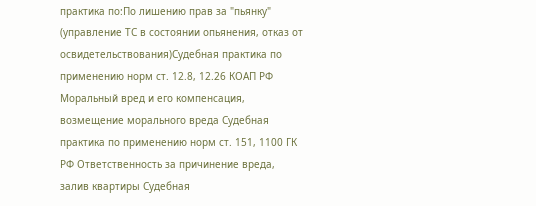практика по:По лишению прав за "пьянку" (управление ТС в состоянии опьянения, отказ от освидетельствования)Судебная практика по применению норм ст. 12.8, 12.26 КОАП РФ Моральный вред и его компенсация, возмещение морального вреда Судебная практика по применению норм ст. 151, 1100 ГК РФ Ответственность за причинение вреда, залив квартиры Судебная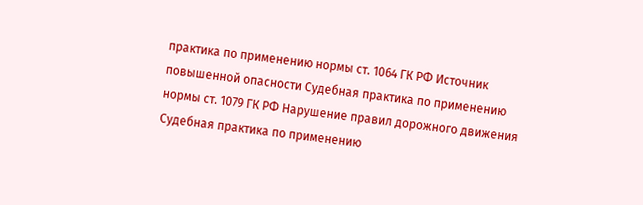практика по применению нормы ст. 1064 ГК РФ Источник повышенной опасности Судебная практика по применению нормы ст. 1079 ГК РФ Нарушение правил дорожного движения Судебная практика по применению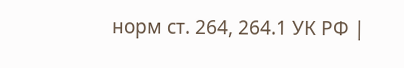норм ст. 264, 264.1 УК РФ |